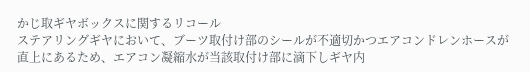かじ取ギヤボックスに関するリコール
ステアリングギヤにおいて、ブーツ取付け部のシールが不適切かつエアコンドレンホースが直上にあるため、エアコン凝縮水が当該取付け部に滴下しギヤ内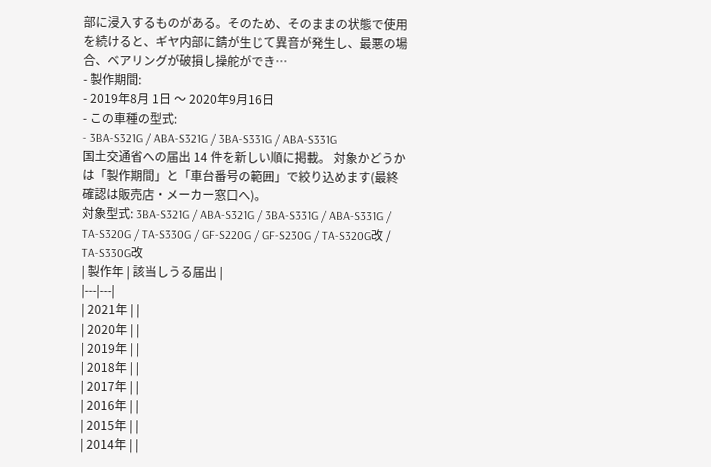部に浸入するものがある。そのため、そのままの状態で使用を続けると、ギヤ内部に錆が生じて異音が発生し、最悪の場合、ベアリングが破損し操舵ができ…
- 製作期間:
- 2019年8月 1日 〜 2020年9月16日
- この車種の型式:
- 3BA-S321G / ABA-S321G / 3BA-S331G / ABA-S331G
国土交通省への届出 14 件を新しい順に掲載。 対象かどうかは「製作期間」と「車台番号の範囲」で絞り込めます(最終確認は販売店・メーカー窓口へ)。
対象型式: 3BA-S321G / ABA-S321G / 3BA-S331G / ABA-S331G / TA-S320G / TA-S330G / GF-S220G / GF-S230G / TA-S320G改 / TA-S330G改
| 製作年 | 該当しうる届出 |
|---|---|
| 2021年 | |
| 2020年 | |
| 2019年 | |
| 2018年 | |
| 2017年 | |
| 2016年 | |
| 2015年 | |
| 2014年 | |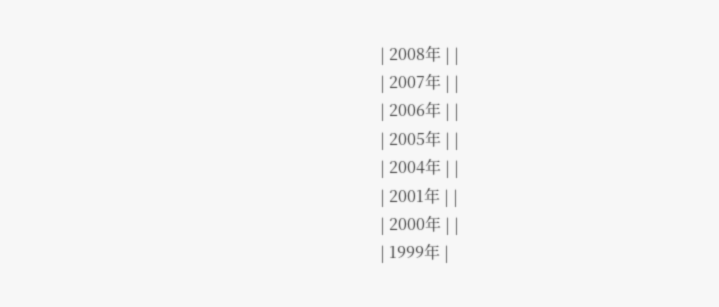| 2008年 | |
| 2007年 | |
| 2006年 | |
| 2005年 | |
| 2004年 | |
| 2001年 | |
| 2000年 | |
| 1999年 |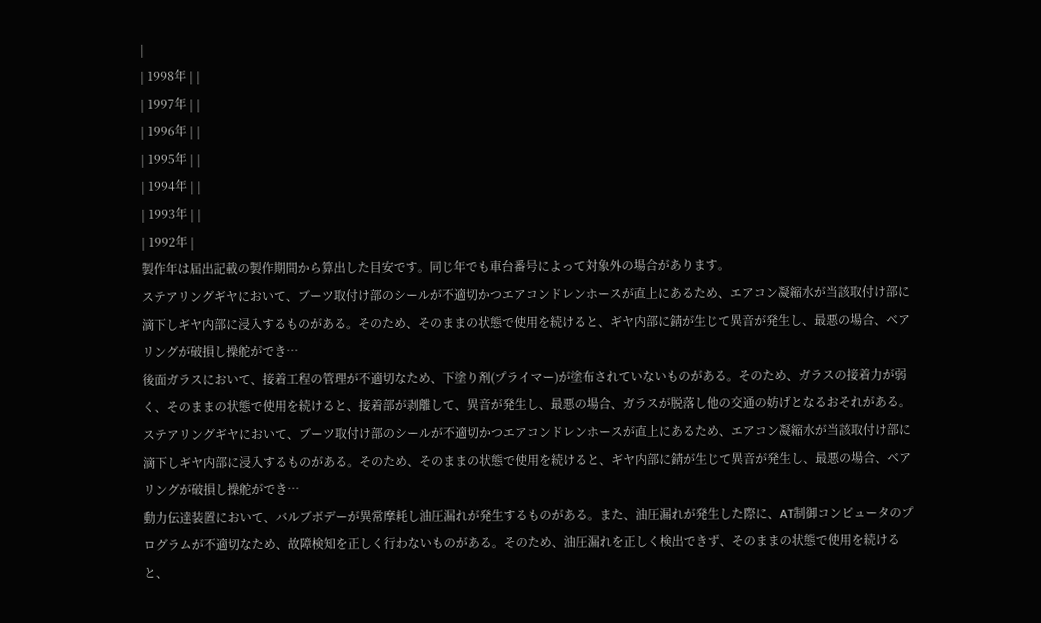|
| 1998年 | |
| 1997年 | |
| 1996年 | |
| 1995年 | |
| 1994年 | |
| 1993年 | |
| 1992年 |
製作年は届出記載の製作期間から算出した目安です。同じ年でも車台番号によって対象外の場合があります。
ステアリングギヤにおいて、ブーツ取付け部のシールが不適切かつエアコンドレンホースが直上にあるため、エアコン凝縮水が当該取付け部に滴下しギヤ内部に浸入するものがある。そのため、そのままの状態で使用を続けると、ギヤ内部に錆が生じて異音が発生し、最悪の場合、ベアリングが破損し操舵ができ…
後面ガラスにおいて、接着工程の管理が不適切なため、下塗り剤(プライマー)が塗布されていないものがある。そのため、ガラスの接着力が弱く、そのままの状態で使用を続けると、接着部が剥離して、異音が発生し、最悪の場合、ガラスが脱落し他の交通の妨げとなるおそれがある。
ステアリングギヤにおいて、ブーツ取付け部のシールが不適切かつエアコンドレンホースが直上にあるため、エアコン凝縮水が当該取付け部に滴下しギヤ内部に浸入するものがある。そのため、そのままの状態で使用を続けると、ギヤ内部に錆が生じて異音が発生し、最悪の場合、ベアリングが破損し操舵ができ…
動力伝達装置において、バルブボデーが異常摩耗し油圧漏れが発生するものがある。また、油圧漏れが発生した際に、AT制御コンピュータのプログラムが不適切なため、故障検知を正しく行わないものがある。そのため、油圧漏れを正しく検出できず、そのままの状態で使用を続けると、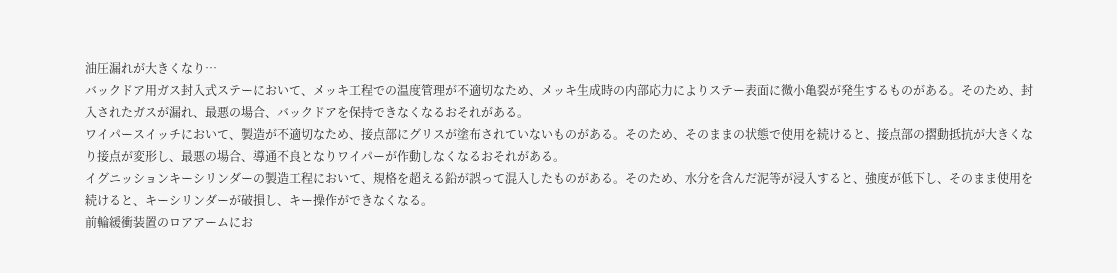油圧漏れが大きくなり…
バックドア用ガス封入式ステーにおいて、メッキ工程での温度管理が不適切なため、メッキ生成時の内部応力によりステー表面に微小亀裂が発生するものがある。そのため、封入されたガスが漏れ、最悪の場合、バックドアを保持できなくなるおそれがある。
ワイパースイッチにおいて、製造が不適切なため、接点部にグリスが塗布されていないものがある。そのため、そのままの状態で使用を続けると、接点部の摺動抵抗が大きくなり接点が変形し、最悪の場合、導通不良となりワイパーが作動しなくなるおそれがある。
イグニッションキーシリンダーの製造工程において、規格を超える鉛が誤って混入したものがある。そのため、水分を含んだ泥等が浸入すると、強度が低下し、そのまま使用を続けると、キーシリンダーが破損し、キー操作ができなくなる。
前輪緩衝装置のロアアームにお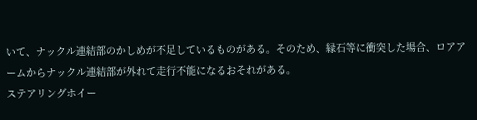いて、ナックル連結部のかしめが不足しているものがある。そのため、縁石等に衝突した場合、ロアアームからナックル連結部が外れて走行不能になるおそれがある。
ステアリングホイー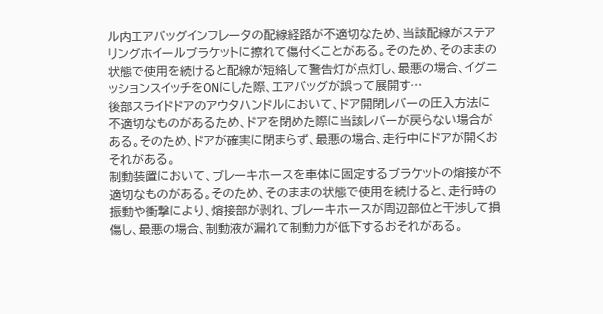ル内エアバッグインフレータの配線経路が不適切なため、当該配線がステアリングホイールブラケットに擦れて傷付くことがある。そのため、そのままの状態で使用を続けると配線が短絡して警告灯が点灯し、最悪の場合、イグニッションスイッチをONにした際、エアバッグが誤って展開す…
後部スライドドアのアウタハンドルにおいて、ドア開閉レバーの圧入方法に不適切なものがあるため、ドアを閉めた際に当該レバーが戻らない場合がある。そのため、ドアが確実に閉まらず、最悪の場合、走行中にドアが開くおそれがある。
制動装置において、ブレーキホースを車体に固定するブラケットの熔接が不適切なものがある。そのため、そのままの状態で使用を続けると、走行時の振動や衝撃により、熔接部が剥れ、ブレーキホースが周辺部位と干渉して損傷し、最悪の場合、制動液が漏れて制動力が低下するおそれがある。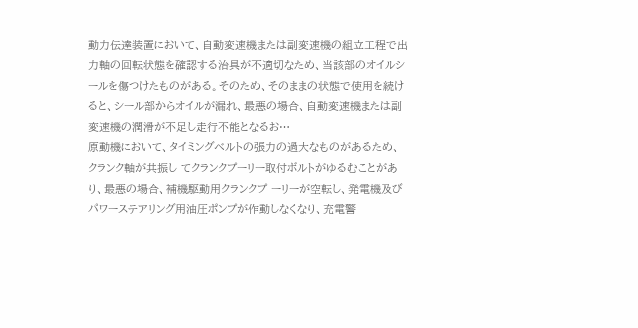動力伝達装置において、自動変速機または副変速機の組立工程で出力軸の回転状態を確認する治具が不適切なため、当該部のオイルシールを傷つけたものがある。そのため、そのままの状態で使用を続けると、シール部からオイルが漏れ、最悪の場合、自動変速機または副変速機の潤滑が不足し走行不能となるお…
原動機において、タイミングベルトの張力の過大なものがあるため、クランク軸が共振し てクランクプーリー取付ボルトがゆるむことがあり、最悪の場合、補機駆動用クランクプ ーリーが空転し、発電機及びパワーステアリング用油圧ポンプが作動しなくなり、充電警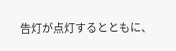告灯が点灯するとともに、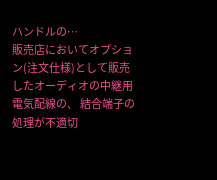ハンドルの…
販売店においてオプション(注文仕様)として販売したオーディオの中継用電気配線の、 結合端子の処理が不適切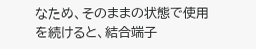なため、そのままの状態で使用を続けると、結合端子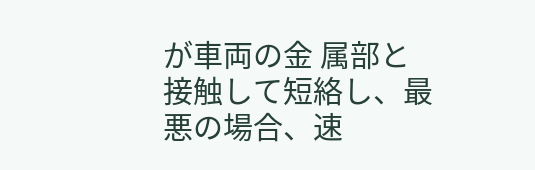が車両の金 属部と接触して短絡し、最悪の場合、速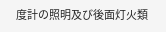度計の照明及び後面灯火類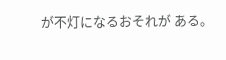が不灯になるおそれが ある。